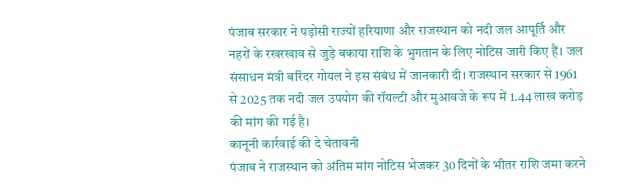पंजाब सरकार ने पड़ोसी राज्यों हरियाणा और राजस्थान को नदी जल आपूर्ति और नहरों के रखरखाव से जुड़े बकाया राशि के भुगतान के लिए नोटिस जारी किए हैं। जल संसाधन मंत्री बरिंदर गोयल ने इस संबंध में जानकारी दी। राजस्थान सरकार से 1961 से 2025 तक नदी जल उपयोग की रॉयल्टी और मुआवजे के रूप में 1.44 लाख करोड़ की मांग की गई है।
कानूनी कार्रवाई की दे चेतावनी
पंजाब ने राजस्थान को अंतिम मांग नोटिस भेजकर 30 दिनों के भीतर राशि जमा करने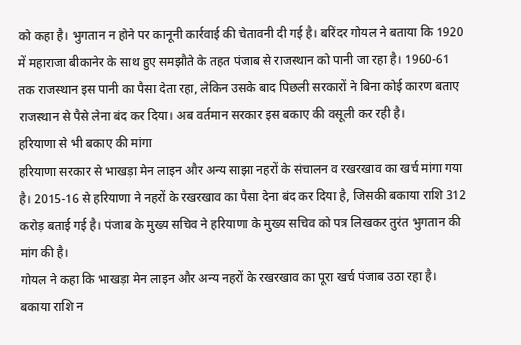को कहा है। भुगतान न होने पर कानूनी कार्रवाई की चेतावनी दी गई है। बरिंदर गोयल ने बताया कि 1920 में महाराजा बीकानेर के साथ हुए समझौते के तहत पंजाब से राजस्थान को पानी जा रहा है। 1960-61 तक राजस्थान इस पानी का पैसा देता रहा, लेकिन उसके बाद पिछली सरकारों ने बिना कोई कारण बताए राजस्थान से पैसे लेना बंद कर दिया। अब वर्तमान सरकार इस बकाए की वसूली कर रही है।
हरियाणा से भी बकाए की मांगा
हरियाणा सरकार से भाखड़ा मेन लाइन और अन्य साझा नहरों के संचालन व रखरखाव का खर्च मांगा गया है। 2015-16 से हरियाणा ने नहरों के रखरखाव का पैसा देना बंद कर दिया है, जिसकी बकाया राशि 312 करोड़ बताई गई है। पंजाब के मुख्य सचिव ने हरियाणा के मुख्य सचिव को पत्र लिखकर तुरंत भुगतान की मांग की है।
गोयल ने कहा कि भाखड़ा मेन लाइन और अन्य नहरों के रखरखाव का पूरा खर्च पंजाब उठा रहा है। बकाया राशि न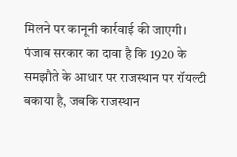मिलने पर कानूनी कार्रवाई की जाएगी। पंजाब सरकार का दावा है कि 1920 के समझौते के आधार पर राजस्थान पर रॉयल्टी बकाया है, जबकि राजस्थान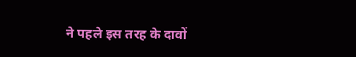ने पहले इस तरह के दावों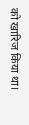को खारिज किया था।